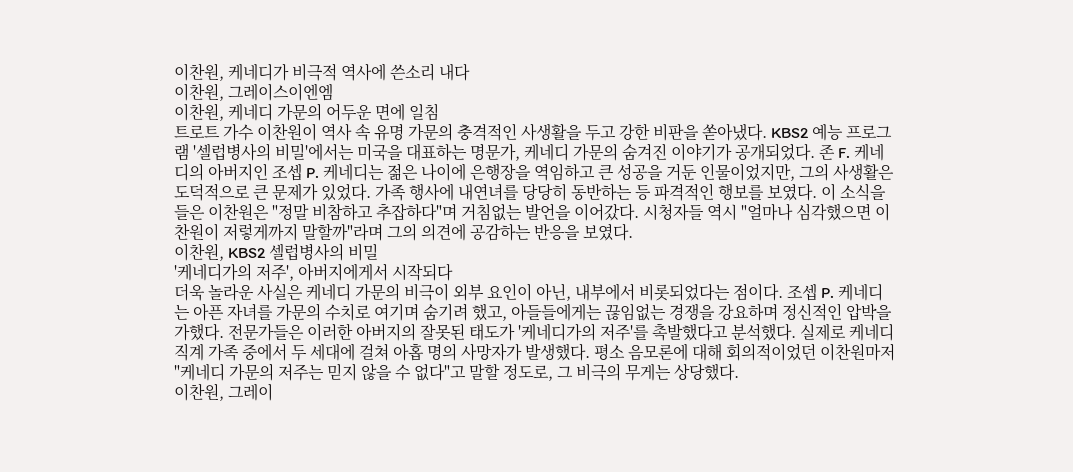이찬원, 케네디가 비극적 역사에 쓴소리 내다
이찬원, 그레이스이엔엠
이찬원, 케네디 가문의 어두운 면에 일침
트로트 가수 이찬원이 역사 속 유명 가문의 충격적인 사생활을 두고 강한 비판을 쏟아냈다. KBS2 예능 프로그램 '셀럽병사의 비밀'에서는 미국을 대표하는 명문가, 케네디 가문의 숨겨진 이야기가 공개되었다. 존 F. 케네디의 아버지인 조셉 P. 케네디는 젊은 나이에 은행장을 역임하고 큰 성공을 거둔 인물이었지만, 그의 사생활은 도덕적으로 큰 문제가 있었다. 가족 행사에 내연녀를 당당히 동반하는 등 파격적인 행보를 보였다. 이 소식을 들은 이찬원은 "정말 비참하고 추잡하다"며 거침없는 발언을 이어갔다. 시청자들 역시 "얼마나 심각했으면 이찬원이 저렇게까지 말할까"라며 그의 의견에 공감하는 반응을 보였다.
이찬원, KBS2 셀럽병사의 비밀
'케네디가의 저주', 아버지에게서 시작되다
더욱 놀라운 사실은 케네디 가문의 비극이 외부 요인이 아닌, 내부에서 비롯되었다는 점이다. 조셉 P. 케네디는 아픈 자녀를 가문의 수치로 여기며 숨기려 했고, 아들들에게는 끊임없는 경쟁을 강요하며 정신적인 압박을 가했다. 전문가들은 이러한 아버지의 잘못된 태도가 '케네디가의 저주'를 촉발했다고 분석했다. 실제로 케네디 직계 가족 중에서 두 세대에 걸쳐 아홉 명의 사망자가 발생했다. 평소 음모론에 대해 회의적이었던 이찬원마저 "케네디 가문의 저주는 믿지 않을 수 없다"고 말할 정도로, 그 비극의 무게는 상당했다.
이찬원, 그레이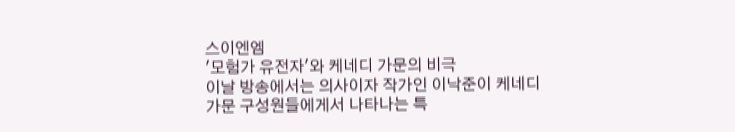스이엔엠
'모험가 유전자'와 케네디 가문의 비극
이날 방송에서는 의사이자 작가인 이낙준이 케네디 가문 구성원들에게서 나타나는 특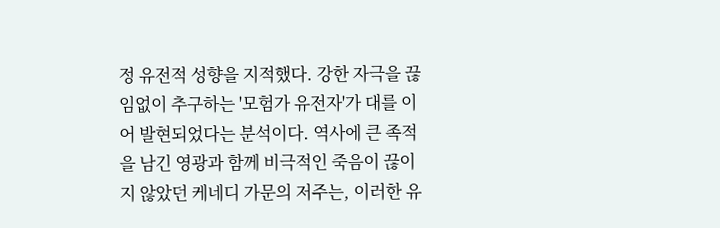정 유전적 성향을 지적했다. 강한 자극을 끊임없이 추구하는 '모험가 유전자'가 대를 이어 발현되었다는 분석이다. 역사에 큰 족적을 남긴 영광과 함께 비극적인 죽음이 끊이지 않았던 케네디 가문의 저주는, 이러한 유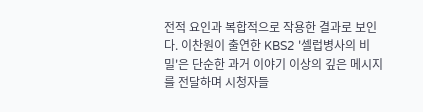전적 요인과 복합적으로 작용한 결과로 보인다. 이찬원이 출연한 KBS2 '셀럽병사의 비밀'은 단순한 과거 이야기 이상의 깊은 메시지를 전달하며 시청자들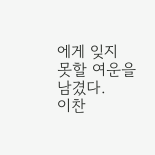에게 잊지 못할 여운을 남겼다.
이찬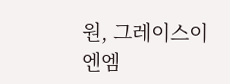원, 그레이스이엔엠